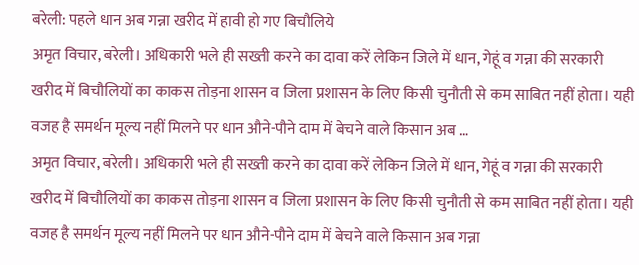बरेली: पहले धान अब गन्ना खरीद में हावी हो गए बिचौलिये
अमृत विचार, बरेली। अधिकारी भले ही सख्ती करने का दावा करें लेकिन जिले में धान, गेहूं व गन्ना की सरकारी खरीद में बिचौलियों का काकस तोड़ना शासन व जिला प्रशासन के लिए किसी चुनौती से कम साबित नहीं होता। यही वजह है समर्थन मूल्य नहीं मिलने पर धान औने-पौने दाम में बेचने वाले किसान अब …
अमृत विचार, बरेली। अधिकारी भले ही सख्ती करने का दावा करें लेकिन जिले में धान, गेहूं व गन्ना की सरकारी खरीद में बिचौलियों का काकस तोड़ना शासन व जिला प्रशासन के लिए किसी चुनौती से कम साबित नहीं होता। यही वजह है समर्थन मूल्य नहीं मिलने पर धान औने-पौने दाम में बेचने वाले किसान अब गन्ना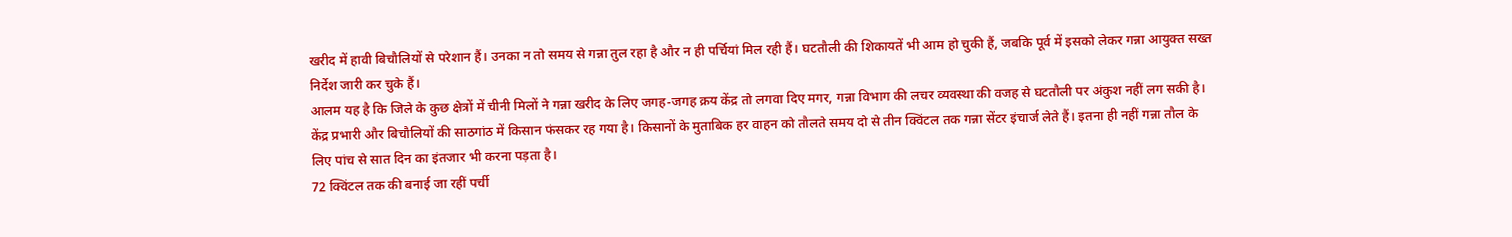खरीद में हावी बिचौलियों से परेशान हैं। उनका न तो समय से गन्ना तुल रहा है और न ही पर्चियां मिल रही हैं। घटतौली की शिकायतें भी आम हो चुकी हैं, जबकि पूर्व में इसको लेकर गन्ना आयुक्त सख्त निर्देश जारी कर चुके हैं।
आलम यह है कि जिले के कुछ क्षेत्रों में चीनी मिलों ने गन्ना खरीद के लिए जगह-जगह क्रय केंद्र तो लगवा दिए मगर, गन्ना विभाग की लचर व्यवस्था की वजह से घटतौली पर अंकुश नहीं लग सकी है। केंद्र प्रभारी और बिचौलियों की साठगांठ में किसान फंसकर रह गया है। किसानों के मुताबिक हर वाहन को तौलते समय दो से तीन क्विंटल तक गन्ना सेंटर इंचार्ज लेते हैं। इतना ही नहीं गन्ना तौल के लिए पांच से सात दिन का इंतजार भी करना पड़ता है।
72 क्विंटल तक की बनाई जा रहीं पर्ची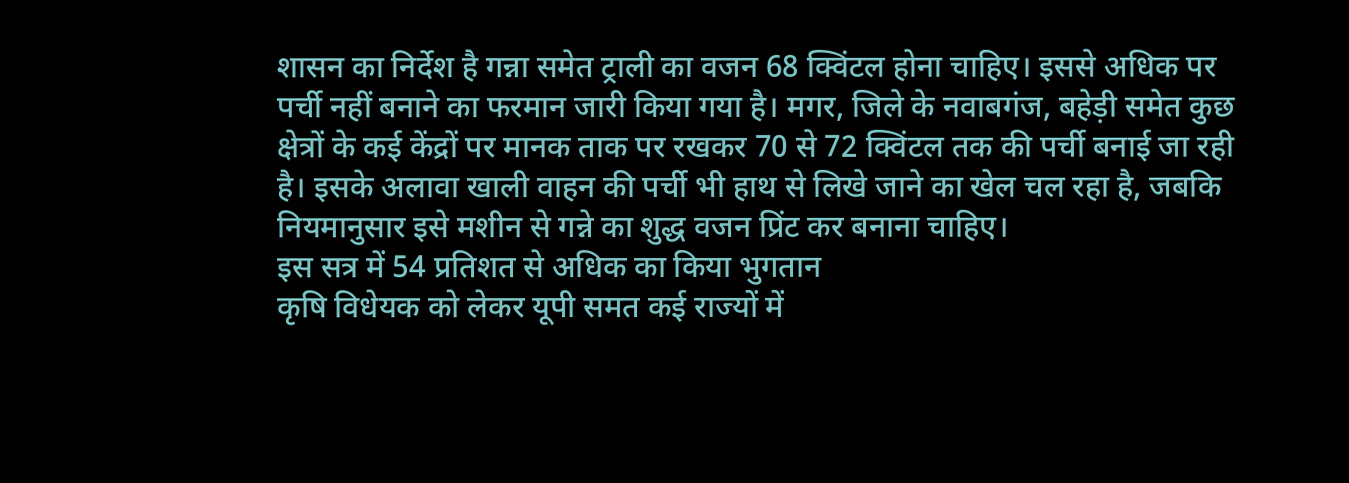शासन का निर्देश है गन्ना समेत ट्राली का वजन 68 क्विंटल होना चाहिए। इससे अधिक पर पर्ची नहीं बनाने का फरमान जारी किया गया है। मगर, जिले के नवाबगंज, बहेड़ी समेत कुछ क्षेत्रों के कई केंद्रों पर मानक ताक पर रखकर 70 से 72 क्विंटल तक की पर्ची बनाई जा रही है। इसके अलावा खाली वाहन की पर्ची भी हाथ से लिखे जाने का खेल चल रहा है, जबकि नियमानुसार इसे मशीन से गन्ने का शुद्ध वजन प्रिंट कर बनाना चाहिए।
इस सत्र में 54 प्रतिशत से अधिक का किया भुगतान
कृषि विधेयक को लेकर यूपी समत कई राज्यों में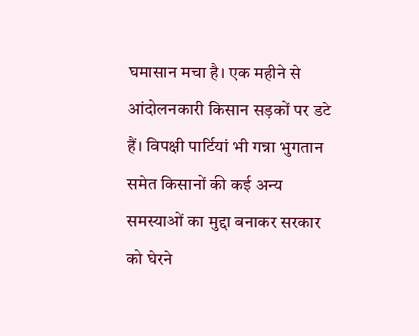घमासान मचा है। एक महीने से आंदोलनकारी किसान सड़कों पर डटे हैं। विपक्षी पार्टियां भी गन्ना भुगतान समेत किसानों की कई अन्य समस्याओं का मुद्दा बनाकर सरकार को घेरने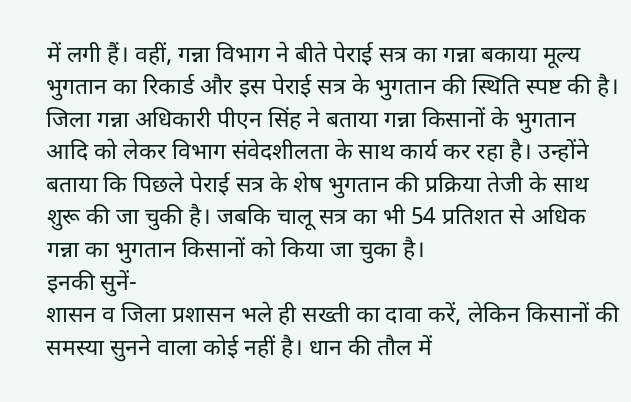में लगी हैं। वहीं, गन्ना विभाग ने बीते पेराई सत्र का गन्ना बकाया मूल्य भुगतान का रिकार्ड और इस पेराई सत्र के भुगतान की स्थिति स्पष्ट की है।
जिला गन्ना अधिकारी पीएन सिंह ने बताया गन्ना किसानों के भुगतान आदि को लेकर विभाग संवेदशीलता के साथ कार्य कर रहा है। उन्होंने बताया कि पिछले पेराई सत्र के शेष भुगतान की प्रक्रिया तेजी के साथ शुरू की जा चुकी है। जबकि चालू सत्र का भी 54 प्रतिशत से अधिक गन्ना का भुगतान किसानों को किया जा चुका है।
इनकी सुनें-
शासन व जिला प्रशासन भले ही सख्ती का दावा करें, लेकिन किसानों की समस्या सुनने वाला कोई नहीं है। धान की तौल में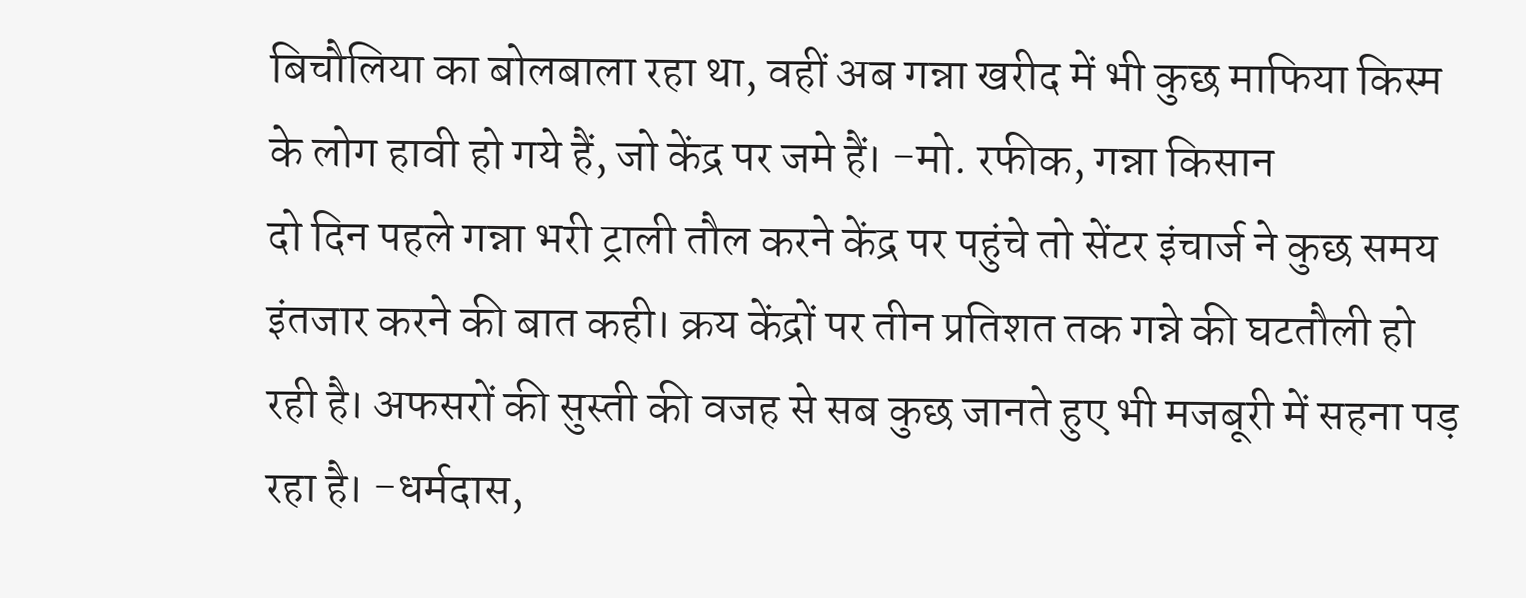बिचौलिया का बोलबाला रहा था, वहीं अब गन्ना खरीद में भी कुछ माफिया किस्म के लोग हावी हो गये हैं, जो केंद्र पर जमे हैं। -मो. रफीक, गन्ना किसान
दो दिन पहले गन्ना भरी ट्राली तौल करने केंद्र पर पहुंचे तो सेंटर इंचार्ज ने कुछ समय इंतजार करने की बात कही। क्रय केंद्रों पर तीन प्रतिशत तक गन्ने की घटतौली हो रही है। अफसरों की सुस्ती की वजह से सब कुछ जानते हुए भी मजबूरी में सहना पड़ रहा है। -धर्मदास,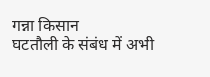गन्ना किसान
घटतौली के संबंध में अभी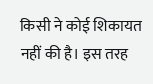किसी ने कोई शिकायत नहीं की है। इस तरह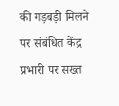की गड़बड़ी मिलने पर संबंधित केंद्र प्रभारी पर सख्त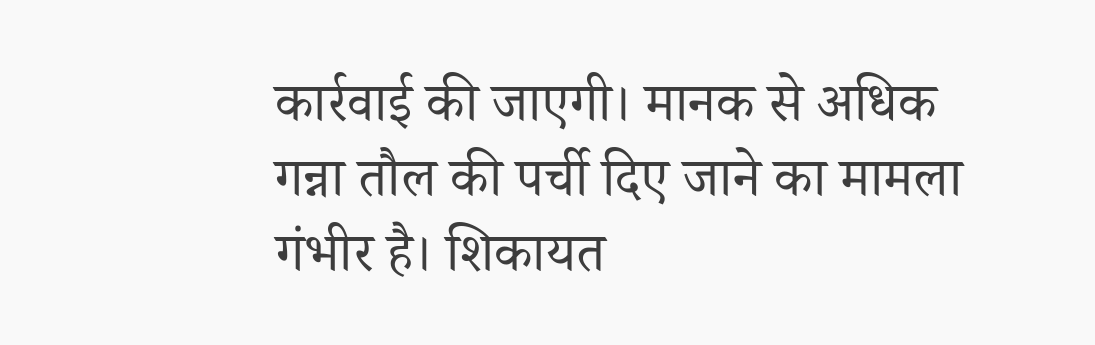कार्रवाई की जाएगी। मानक से अधिक गन्ना तौल की पर्ची दिए जाने का मामला गंभीर है। शिकायत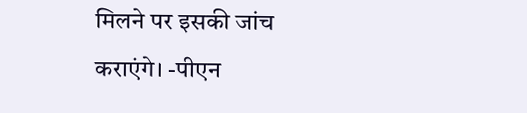मिलने पर इसकी जांच कराएंगे। -पीएन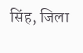सिंह, जिला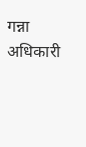गन्ना अधिकारी